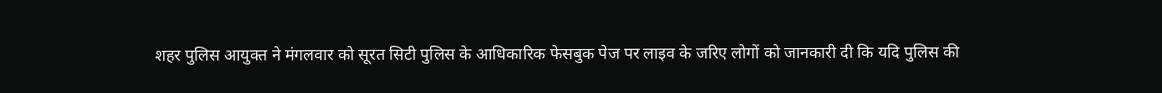शहर पुलिस आयुक्त ने मंगलवार को सूरत सिटी पुलिस के आधिकारिक फेसबुक पेज पर लाइव के जरिए लोगों को जानकारी दी कि यदि पुलिस की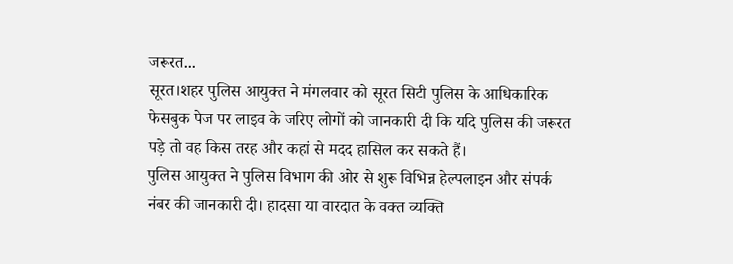जरूरत...
सूरत।शहर पुलिस आयुक्त ने मंगलवार को सूरत सिटी पुलिस के आधिकारिक फेसबुक पेज पर लाइव के जरिए लोगों को जानकारी दी कि यदि पुलिस की जरूरत पड़े तो वह किस तरह और कहां से मदद हासिल कर सकते हैं।
पुलिस आयुक्त ने पुलिस विभाग की ओर से शुरू विभिन्न हेल्पलाइन और संपर्क नंबर की जानकारी दी। हादसा या वारदात के वक्त व्यक्ति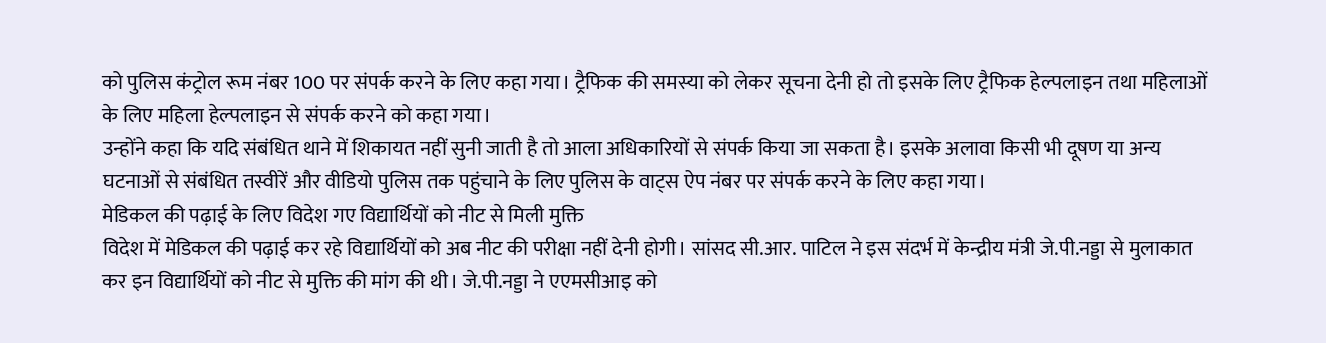को पुलिस कंट्रोल रूम नंबर 100 पर संपर्क करने के लिए कहा गया। ट्रैफिक की समस्या को लेकर सूचना देनी हो तो इसके लिए ट्रैफिक हेल्पलाइन तथा महिलाओं के लिए महिला हेल्पलाइन से संपर्क करने को कहा गया।
उन्होंने कहा कि यदि संबंधित थाने में शिकायत नहीं सुनी जाती है तो आला अधिकारियों से संपर्क किया जा सकता है। इसके अलावा किसी भी दूषण या अन्य घटनाओं से संबंधित तस्वीरें और वीडियो पुलिस तक पहुंचाने के लिए पुलिस के वाट्स ऐप नंबर पर संपर्क करने के लिए कहा गया।
मेडिकल की पढ़ाई के लिए विदेश गए विद्यार्थियों को नीट से मिली मुक्ति
विदेश में मेडिकल की पढ़ाई कर रहे विद्यार्थियों को अब नीट की परीक्षा नहीं देनी होगी। सांसद सी.आर. पाटिल ने इस संदर्भ में केन्द्रीय मंत्री जे.पी.नड्डा से मुलाकात कर इन विद्यार्थियों को नीट से मुक्ति की मांग की थी। जे.पी.नड्डा ने एएमसीआइ को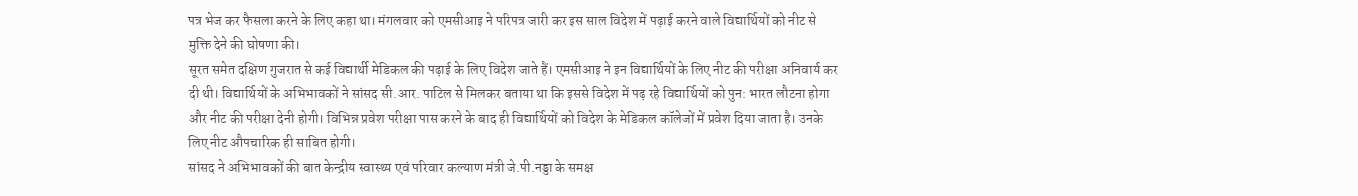पत्र भेज कर फैसला करने के लिए कहा था। मंगलवार को एमसीआइ ने परिपत्र जारी कर इस साल विदेश में पढ़ाई करने वाले विद्यार्थियों को नीट से मुक्ति देने की घोषणा की।
सूरत समेत दक्षिण गुजरात से कई विद्यार्थी मेडिकल की पढ़ाई के लिए विदेश जाते हैं। एमसीआइ ने इन विद्यार्थियों के लिए नीट की परीक्षा अनिवार्य कर दी थी। विद्यार्थियों के अभिभावकों ने सांसद सी.आर. पाटिल से मिलकर बताया था कि इससे विदेश में पढ़ रहे विद्यार्थियों को पुन: भारत लौटना होगा और नीट की परीक्षा देनी होगी। विभिन्न प्रवेश परीक्षा पास करने के बाद ही विद्यार्थियों को विदेश के मेडिकल कॉलेजों में प्रवेश दिया जाता है। उनके लिए नीट औपचारिक ही साबित होगी।
सांसद ने अभिभावकों की बात केन्द्रीय स्वास्थ्य एवं परिवार कल्याण मंत्री जे.पी.नड्डा के समक्ष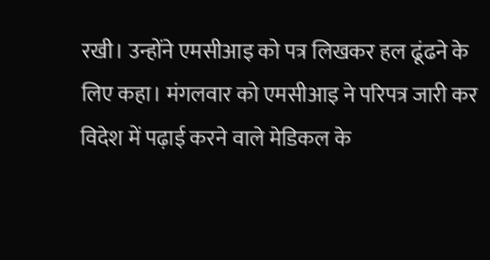रखी। उन्होंने एमसीआइ को पत्र लिखकर हल ढूंढने के लिए कहा। मंगलवार को एमसीआइ ने परिपत्र जारी कर विदेश में पढ़ाई करने वाले मेडिकल के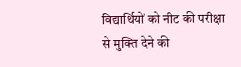विद्यार्थियों को नीट की परीक्षा से मुक्ति देने की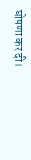घोषणा कर दी।